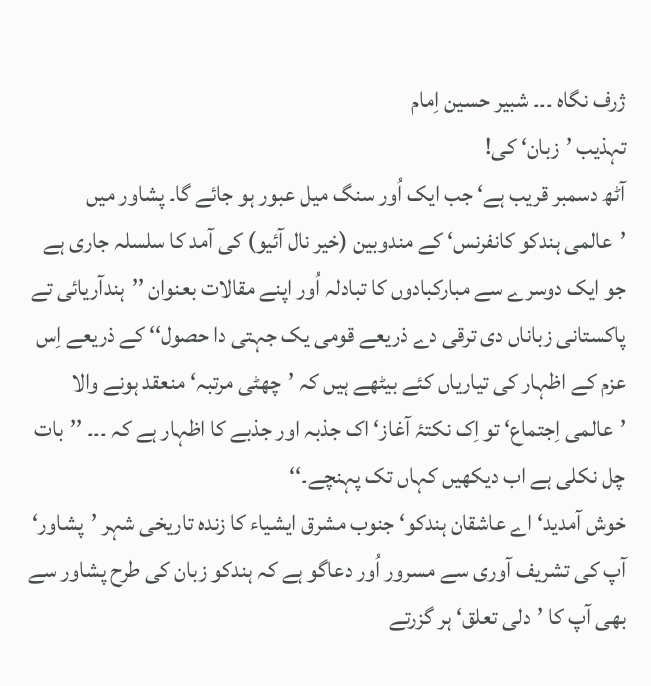ژرف نگاہ ۔۔۔ شبیر حسین اِمام
تہذیب ’زبان‘ کی!
آٹھ دسمبر قریب ہے‘ جب ایک اُور سنگ میل عبور ہو جائے گا۔ پشاور میں ’عالمی ہندکو کانفرنس‘ کے مندوبین (خیر نال آئیو) کی آمد کا سلسلہ جاری ہے جو ایک دوسرے سے مبارکبادوں کا تبادلہ اُور اپنے مقالات بعنوان ’’ہندآریائی تے پاکستانی زباناں دی ترقی دے ذریعے قومی یک جہتی دا حصول‘‘ کے ذریعے اِس عزم کے اظہار کی تیاریاں کئے بیٹھے ہیں کہ ’چھٹی مرتبہ‘ منعقد ہونے والا ’عالمی اِجتماع‘ تو اِک نکتۂ آغاز‘ اک جذبہ اور جذبے کا اظہار ہے کہ ۔۔۔ ’’بات چل نکلی ہے اب دیکھیں کہاں تک پہنچے۔‘‘
خوش آمدید‘ اے عاشقان ہندکو‘ جنوب مشرق ایشیاء کا زندہ تاریخی شہر ’پشاور‘ آپ کی تشریف آوری سے مسرور اُور دعاگو ہے کہ ہندکو زبان کی طرح پشاور سے بھی آپ کا ’دلی تعلق‘ ہر گزرتے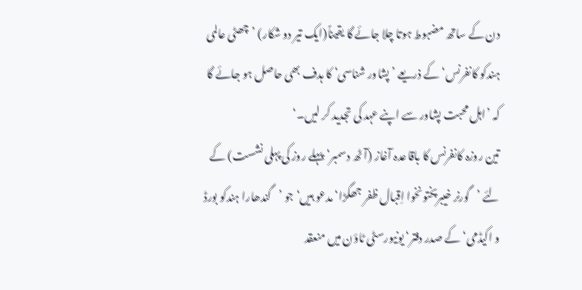دن کے ساتھ مضبوط ہوتا چلا جائے گا یقیناً(ایک تیر دو شکار) ’چھٹی عالمی ہندکو کانفرنس‘ کے ذریعے ’پشاور شناسی‘ کا ہدف بھی حاصل ہو جائے گا کہ ’اہل محبت پشاور سے اپنے عہد کی تجدید کر لیں۔‘
تین روزہ کانفرنس کا باقاعدہ آغاز (آٹھ دسمبر‘ پہلے روز کی پہلی نشست) کے لئے ’گورنر خیبرپختونخوا اِقبال ظفر جھگڑا‘ مدعو ہیں‘ جو ’گندھارا ہندکو بورڈ و اکیڈمی‘ کے صدر دفتر‘ یونیورسٹی ٹاؤن میں منعقد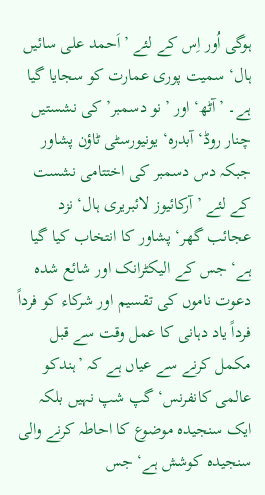ہوگی اُور اِس کے لئے ’اَحمد علی سائیں ہال‘ سمیت پوری عمارت کو سجایا گیا ہے۔ ’آٹھ‘ اور ’نو دسمبر’ کی نشستیں چنار روڈ‘ آبدرہ‘ یونیورسٹی ٹاؤن پشاور جبکہ دس دسمبر کی اختتامی نشست کے لئے ’آرکائیوز لائبریری ہال‘ نزد عجائب گھر‘ پشاور کا انتخاب کیا گیا ہے‘ جس کے الیکٹرانک اور شائع شدہ دعوت ناموں کی تقسیم اور شرکاء کو فرداً فرداً یاد دہانی کا عمل وقت سے قبل مکمل کرنے سے عیاں ہے کہ ’ہندکو عالمی کانفرنس‘ گپ شپ نہیں بلکہ ایک سنجیدہ موضوع کا احاطہ کرنے والی سنجیدہ کوشش ہے‘ جس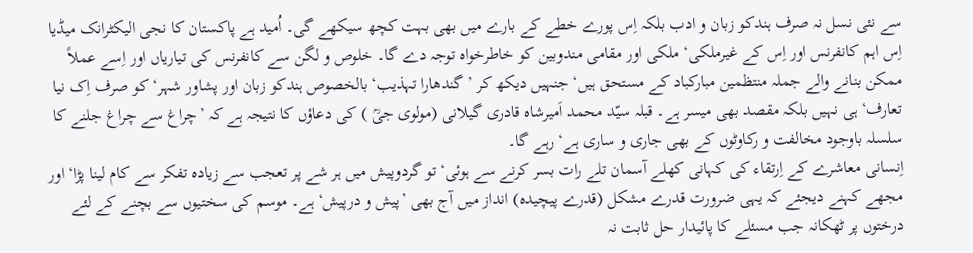سے نئی نسل نہ صرف ہندکو زبان و ادب بلکہ اِس پورے خطے کے بارے میں بھی بہت کچھ سیکھے گی۔ اُمید ہے پاکستان کا نجی الیکٹرانک میڈیا اِس اہم کانفرنس اور اِس کے غیرملکی‘ ملکی اور مقامی مندوبین کو خاطرخواہ توجہ دے گا۔ خلوص و لگن سے کانفرنس کی تیاریاں اور اِسے عملاً ممکن بنانے والے جملہ منتظمین مبارکباد کے مستحق ہیں‘ جنہیں دیکھ کر ’گندھارا تہذیب‘ بالخصوص ہندکو زبان اور پشاور شہر‘ کو صرف اِک نیا تعارف‘ ہی نہیں بلکہ مقصد بھی میسر ہے۔ قبلہ سیّد محمد اَمیرشاہ قادری گیلانی (مولوی جیؒ ) کی دعاؤں کا نتیجہ ہے کہ ’چراغ سے چراغ جلنے کا سلسلہ باوجود مخالفت و رکاوٹوں کے بھی جاری و ساری ہے‘ رہے گا۔
اِنسانی معاشرے کے اِرتقاء کی کہانی کھلے آسمان تلے رات بسر کرنے سے ہوئی‘ تو گردوپیش میں ہر شے پر تعجب سے زیادہ تفکر سے کام لینا پڑا‘ اور مجھے کہنے دیجئے کہ یہی ضرورت قدرے مشکل (قدرے پیچیدہ) انداز میں آج بھی ’پیش و درپیش‘ ہے۔ موسم کی سختیوں سے بچنے کے لئے درختوں پر ٹھکانہ جب مسئلے کا پائیدار حل ثابت نہ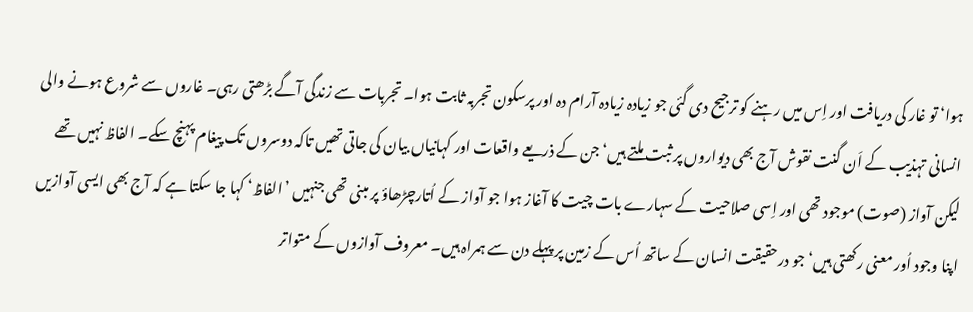ہوا‘ تو غار کی دریافت اور اِس میں رہنے کو ترجیح دی گئی جو زیادہ زیادہ آرام دہ اور پرسکون تجربہ ثابت ہوا۔ تجربات سے زندگی آگے بڑھتی رہی۔ غاروں سے شروع ہونے والی انسانی تہذیب کے اَن گنت نقوش آج بھی دیواروں پر ثبت ملتے ہیں‘ جن کے ذریعے واقعات اور کہانیاں بیان کی جاتی تھیں تاکہ دوسروں تک پیغام پہنچ سکے۔ الفاظ نہیں تھے لیکن آواز (صوت) موجود تھی اور اِسی صلاحیت کے سہارے بات چیت کا آغاز ہوا جو آواز کے اُتارچڑھاؤ پر مبنی تھی جنہیں ’الفاظ‘ کہا جا سکتا ہے کہ آج بھی ایسی آوازیں اپنا وجود اُور معنی رکھتی ہیں‘ جو درحقیقت انسان کے ساتھ اُس کے زمین پر پہلے دن سے ہمراہ ہیں۔ معروف آوازوں کے متواتر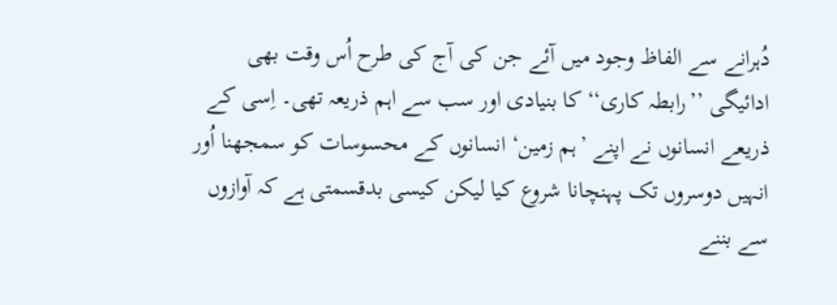دُہرانے سے الفاظ وجود میں آئے جن کی آج کی طرح اُس وقت بھی ادائیگی ’’رابطہ کاری‘‘ کا بنیادی اور سب سے اہم ذریعہ تھی۔ اِسی کے ذریعے انسانوں نے اپنے ’ہم زمین‘ انسانوں کے محسوسات کو سمجھنا اُور انہیں دوسروں تک پہنچانا شروع کیا لیکن کیسی بدقسمتی ہے کہ آوازوں سے بننے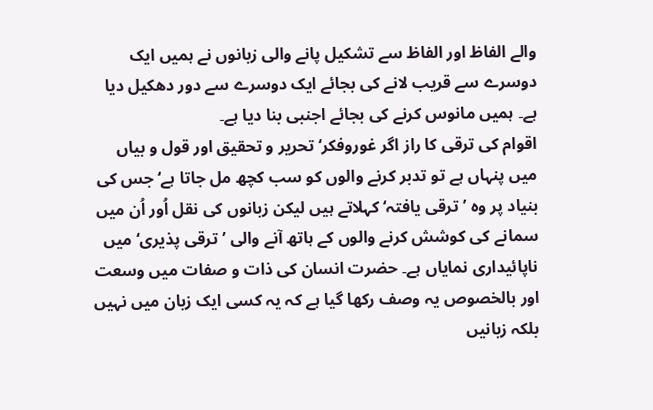والے الفاظ اور الفاظ سے تشکیل پانے والی زبانوں نے ہمیں ایک دوسرے سے قریب لانے کی بجائے ایک دوسرے سے دور دھکیل دیا ہے۔ ہمیں مانوس کرنے کی بجائے اجنبی بنا دیا ہے۔
اقوام کی ترقی کا راز اگر غوروفکر‘ تحریر و تحقیق اور قول و بیاں میں پنہاں ہے تو تدبر کرنے والوں کو سب کچھ مل جاتا ہے‘ جس کی بنیاد پر وہ ’ترقی یافتہ‘ کہلاتے ہیں لیکن زبانوں کی نقل اُور اُن میں سمانے کی کوشش کرنے والوں کے ہاتھ آنے والی ’ترقی پذیری‘ میں ناپائیداری نمایاں ہے۔ حضرت انسان کی ذات و صفات میں وسعت اور بالخصوص یہ وصف رکھا گیا ہے کہ یہ کسی ایک زبان میں نہیں بلکہ زبانیں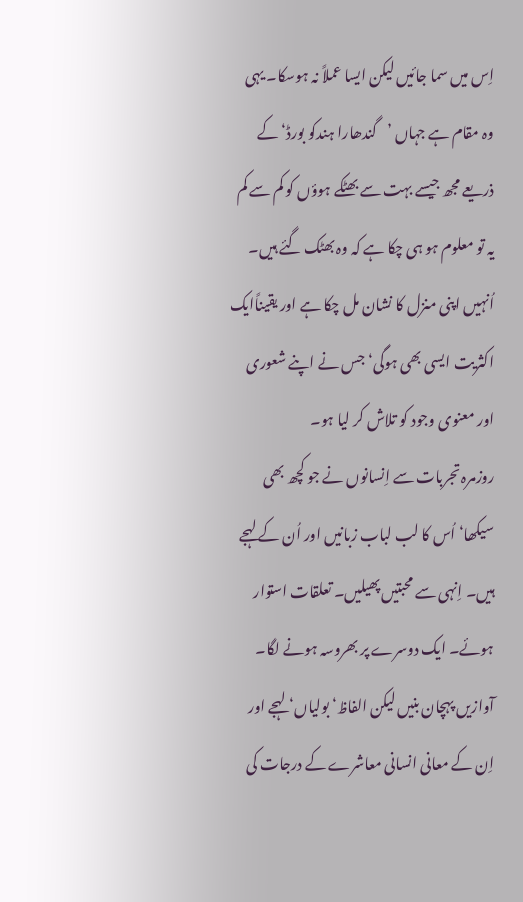اِس میں سما جائیں لیکن ایسا عملاً نہ ہوسکا۔ یہی وہ مقام ہے جہاں ’گندھارا ہندکو بورڈ‘ کے ذریعے مجھ جیسے بہت سے بھٹکے ہوؤں کو کم سے کم یہ تو معلوم ہو ہی چکا ہے کہ وہ بھٹک گئے ہیں۔ اُنہیں اپنی منزل کا نشان مل چکا ہے اور یقیناًایک اکثریت ایسی بھی ہوگی‘ جس نے اپنے شعوری اور معنوی وجود کو تلاش کر لیا ہو۔
روزمرہ تجربات سے اِنسانوں نے جو کچھ بھی سیکھا‘ اُس کا لب لباب زبانیں اور اُن کے لہجے ہیں۔ اِنہی سے محبتیں پھیلیں۔ تعلقات استوار ہوئے۔ ایک دوسرے پر بھروسہ ہونے لگا۔ آوازیں پہچان بنیں لیکن الفاظ‘ بولیاں‘ لہجے اور اِن کے معانی انسانی معاشرے کے درجات کی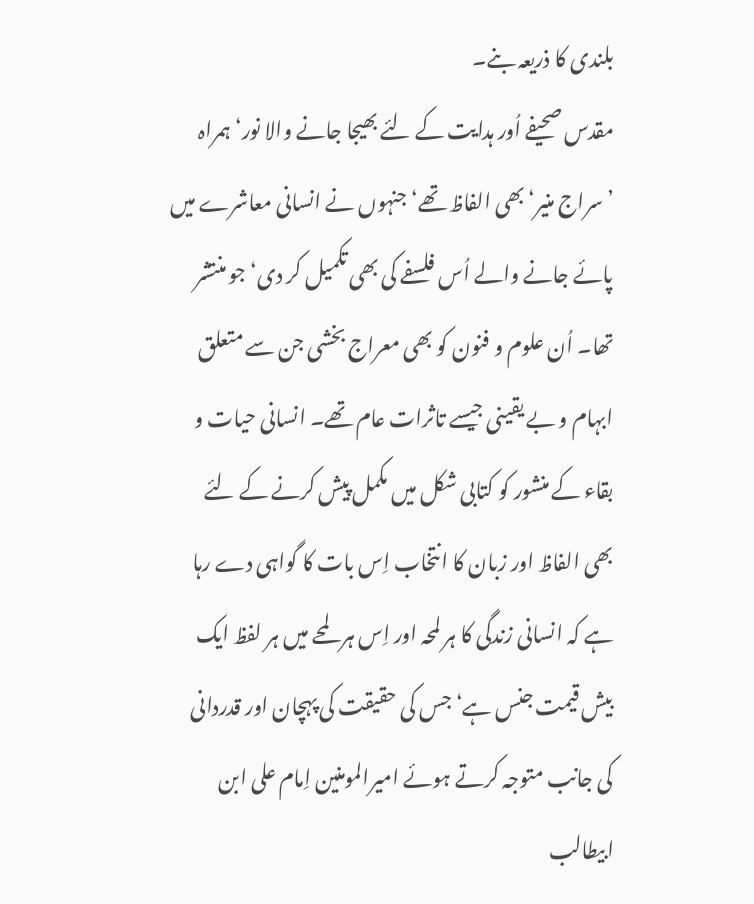بلندی کا ذریعہ بنے۔
مقدس صحیفے اُور ہدایت کے لئے بھیجا جانے والا نور‘ ہمراہ ’سراج منیر‘ بھی الفاظ تھے‘ جنہوں نے انسانی معاشرے میں پائے جانے والے اُس فلسفے کی بھی تکمیل کر دی‘ جو منتشر تھا۔ اُن علوم و فنون کو بھی معراج بخشی جن سے متعلق ابہام و بے یقینی جیسے تاثرات عام تھے۔ انسانی حیات و بقاء کے منشور کو کتابی شکل میں مکمل پیش کرنے کے لئے بھی الفاظ اور زبان کا انتخاب اِس بات کا گواہی دے رہا ہے کہ انسانی زندگی کا ہر لمحہ اور اِس ہر لمحے میں ہر لفظ ایک بیش قیمت جنس ہے‘ جس کی حقیقت کی پہچان اور قدردانی کی جانب متوجہ کرتے ہوئے امیرالمومنین اِمام علی ابن ابیطالب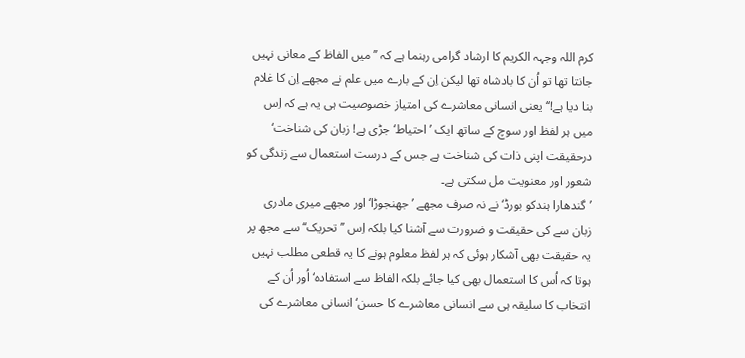کرم اللہ وجہہ الکریم کا ارشاد گرامی رہنما ہے کہ ’’میں الفاظ کے معانی نہیں جانتا تھا تو اُن کا بادشاہ تھا لیکن اِن کے بارے میں علم نے مجھے اِن کا غلام بنا دیا ہے!‘‘ یعنی انسانی معاشرے کی امتیاز خصوصیت ہی یہ ہے کہ اِس میں ہر لفظ اور سوچ کے ساتھ ایک ’احتیاط‘ جڑی ہے! زبان کی شناخت‘ درحقیقت اپنی ذات کی شناخت ہے جس کے درست استعمال سے زندگی کو شعور اور معنویت مل سکتی ہے۔
’گندھارا ہندکو بورڈ‘ نے نہ صرف مجھے ’جھنجوڑا‘ اور مجھے میری مادری زبان سے کی حقیقت و ضرورت سے آشنا کیا بلکہ اِس ’’تحریک‘‘ سے مجھ پر یہ حقیقت بھی آشکار ہوئی کہ ہر لفظ معلوم ہونے کا یہ قطعی مطلب نہیں ہوتا کہ اُس کا استعمال بھی کیا جائے بلکہ الفاظ سے استفادہ‘ اُور اُن کے انتخاب کا سلیقہ ہی سے انسانی معاشرے کا حسن‘ انسانی معاشرے کی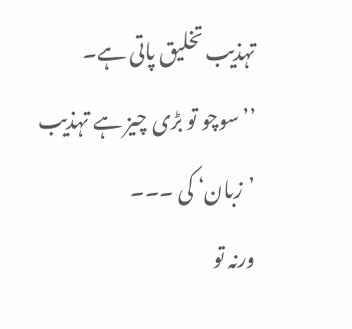تہذیب تخلیق پاتی ہے۔
’’سوچو تو بڑی چیز ہے تہذیب ’زبان‘ کی ۔۔۔
ورنہ تو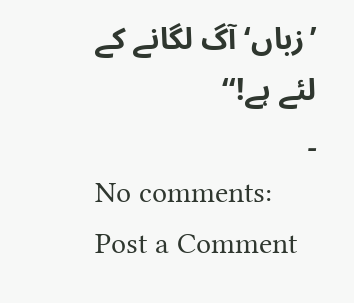’زباں‘ آگ لگانے کے لئے ہے!‘‘
۔
No comments:
Post a Comment